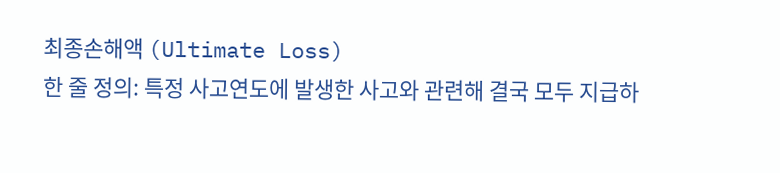최종손해액 (Ultimate Loss)
한 줄 정의: 특정 사고연도에 발생한 사고와 관련해 결국 모두 지급하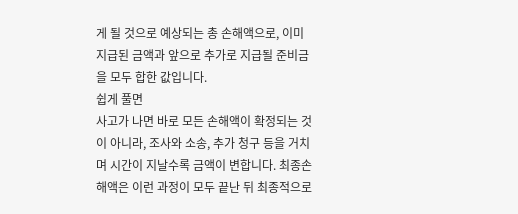게 될 것으로 예상되는 총 손해액으로, 이미 지급된 금액과 앞으로 추가로 지급될 준비금을 모두 합한 값입니다.
쉽게 풀면
사고가 나면 바로 모든 손해액이 확정되는 것이 아니라, 조사와 소송, 추가 청구 등을 거치며 시간이 지날수록 금액이 변합니다. 최종손해액은 이런 과정이 모두 끝난 뒤 최종적으로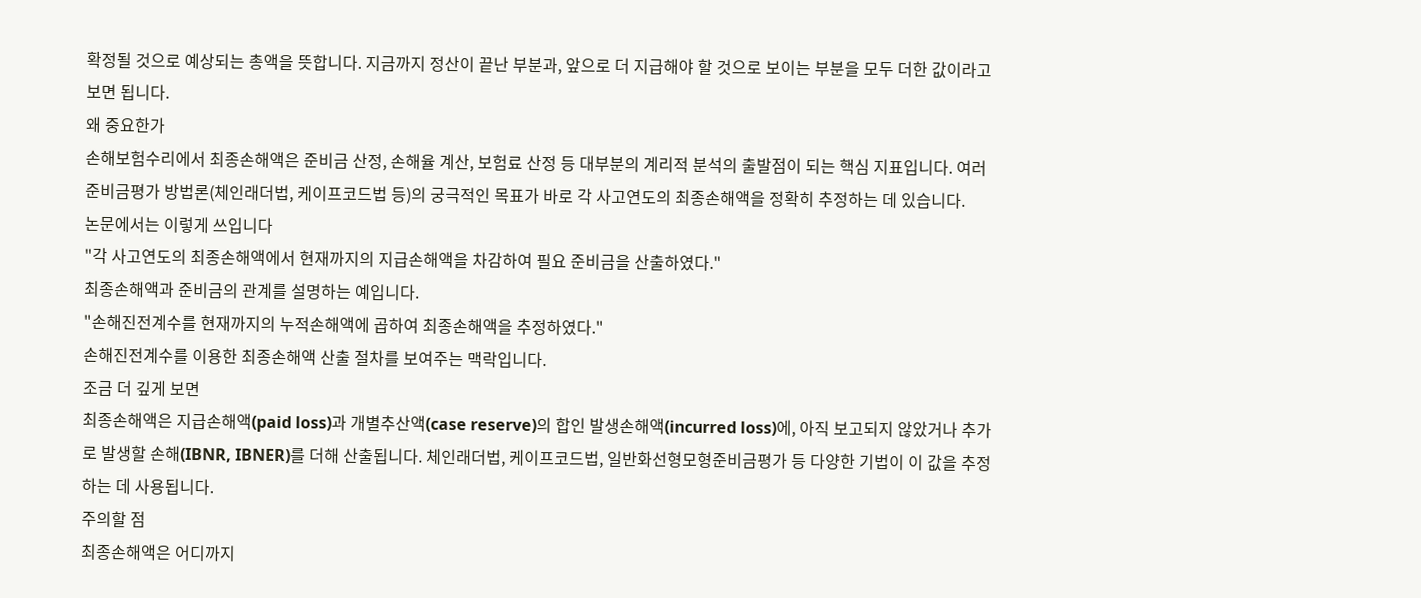확정될 것으로 예상되는 총액을 뜻합니다. 지금까지 정산이 끝난 부분과, 앞으로 더 지급해야 할 것으로 보이는 부분을 모두 더한 값이라고 보면 됩니다.
왜 중요한가
손해보험수리에서 최종손해액은 준비금 산정, 손해율 계산, 보험료 산정 등 대부분의 계리적 분석의 출발점이 되는 핵심 지표입니다. 여러 준비금평가 방법론(체인래더법, 케이프코드법 등)의 궁극적인 목표가 바로 각 사고연도의 최종손해액을 정확히 추정하는 데 있습니다.
논문에서는 이렇게 쓰입니다
"각 사고연도의 최종손해액에서 현재까지의 지급손해액을 차감하여 필요 준비금을 산출하였다."
최종손해액과 준비금의 관계를 설명하는 예입니다.
"손해진전계수를 현재까지의 누적손해액에 곱하여 최종손해액을 추정하였다."
손해진전계수를 이용한 최종손해액 산출 절차를 보여주는 맥락입니다.
조금 더 깊게 보면
최종손해액은 지급손해액(paid loss)과 개별추산액(case reserve)의 합인 발생손해액(incurred loss)에, 아직 보고되지 않았거나 추가로 발생할 손해(IBNR, IBNER)를 더해 산출됩니다. 체인래더법, 케이프코드법, 일반화선형모형준비금평가 등 다양한 기법이 이 값을 추정하는 데 사용됩니다.
주의할 점
최종손해액은 어디까지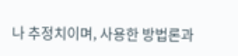나 추정치이며, 사용한 방법론과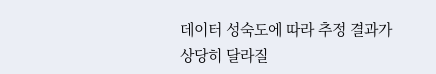데이터 성숙도에 따라 추정 결과가 상당히 달라질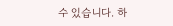수 있습니다. 하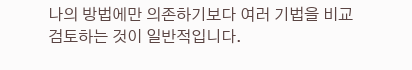나의 방법에만 의존하기보다 여러 기법을 비교 검토하는 것이 일반적입니다.